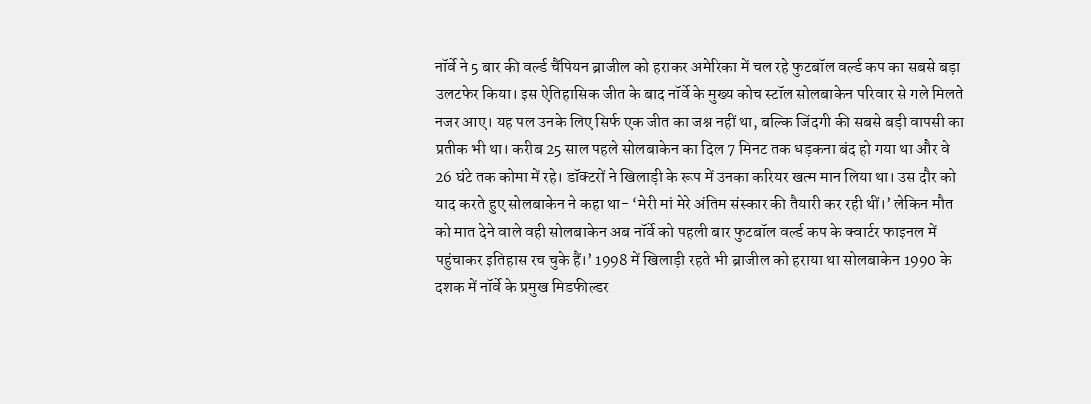नॉर्वे ने 5 बार की वर्ल्ड चैंपियन ब्राजील को हराकर अमेरिका में चल रहे फुटबॉल वर्ल्ड कप का सबसे बड़ा उलटफेर किया। इस ऐतिहासिक जीत के बाद नॉर्वे के मुख्य कोच स्टॉल सोलबाकेन परिवार से गले मिलते नजर आए। यह पल उनके लिए सिर्फ एक जीत का जश्न नहीं था, बल्कि जिंदगी की सबसे बड़ी वापसी का प्रतीक भी था। करीब 25 साल पहले सोलबाकेन का दिल 7 मिनट तक धड़कना बंद हो गया था और वे 26 घंटे तक कोमा में रहे। डॉक्टरों ने खिलाड़ी के रूप में उनका करियर खत्म मान लिया था। उस दौर को याद करते हुए सोलबाकेन ने कहा था- ‘मेरी मां मेरे अंतिम संस्कार की तैयारी कर रही थीं।’ लेकिन मौत को मात देने वाले वही सोलबाकेन अब नॉर्वे को पहली बार फुटबॉल वर्ल्ड कप के क्वार्टर फाइनल में पहुंचाकर इतिहास रच चुके हैं।’ 1998 में खिलाड़ी रहते भी ब्राजील को हराया था सोलबाकेन 1990 के दशक में नॉर्वे के प्रमुख मिडफील्डर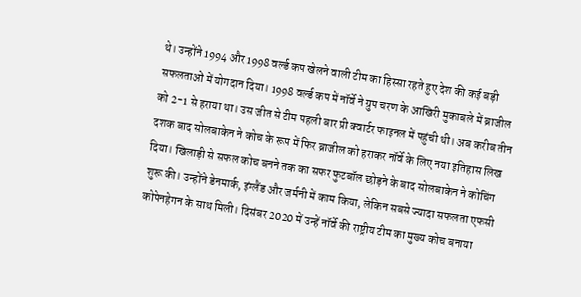थे। उन्होंने 1994 और 1998 वर्ल्ड कप खेलने वाली टीम का हिस्सा रहते हुए देश की कई बड़ी सफलताओं में योगदान दिया। 1998 वर्ल्ड कप में नॉर्वे ने ग्रुप चरण के आखिरी मुकाबले में ब्राजील को 2-1 से हराया था। उस जीत से टीम पहली बार प्री क्वार्टर फाइनल में पहुंची थी। अब करीब तीन दशक बाद सोलबाकेन ने कोच के रूप में फिर ब्राजील को हराकर नॉर्वे के लिए नया इतिहास लिख दिया। खिलाड़ी से सफल कोच बनने तक का सफर फुटबॉल छोड़ने के बाद सोलबाकेन ने कोचिंग शुरू की। उन्होंने डेनमार्क, इंग्लैंड और जर्मनी में काम किया, लेकिन सबसे ज्यादा सफलता एफसी कोपेनहेगन के साथ मिली। दिसंबर 2020 में उन्हें नॉर्वे की राष्ट्रीय टीम का मुख्य कोच बनाया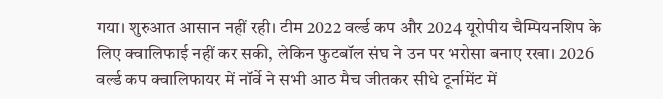गया। शुरुआत आसान नहीं रही। टीम 2022 वर्ल्ड कप और 2024 यूरोपीय चैम्पियनशिप के लिए क्वालिफाई नहीं कर सकी, लेकिन फुटबॉल संघ ने उन पर भरोसा बनाए रखा। 2026 वर्ल्ड कप क्वालिफायर में नॉर्वे ने सभी आठ मैच जीतकर सीधे टूर्नामेंट में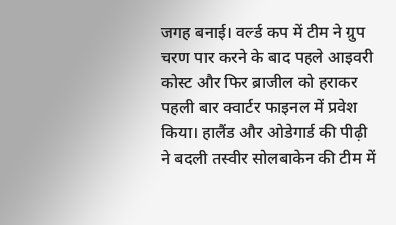जगह बनाई। वर्ल्ड कप में टीम ने ग्रुप चरण पार करने के बाद पहले आइवरी कोस्ट और फिर ब्राजील को हराकर पहली बार क्वार्टर फाइनल में प्रवेश किया। हालैंड और ओडेगार्ड की पीढ़ी ने बदली तस्वीर सोलबाकेन की टीम में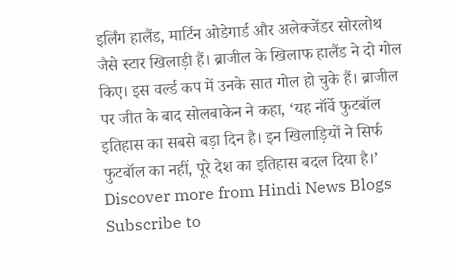इर्लिंग हालैंड, मार्टिन ओडेगार्ड और अलेक्जेंडर सोरलोथ जैसे स्टार खिलाड़ी हैं। ब्राजील के खिलाफ हालैंड ने दो गोल किए। इस वर्ल्ड कप में उनके सात गोल हो चुके हैं। ब्राजील पर जीत के बाद सोलबाकेन ने कहा, ‘यह नॉर्वे फुटबॉल इतिहास का सबसे बड़ा दिन है। इन खिलाड़ियों ने सिर्फ फुटबॉल का नहीं, पूरे देश का इतिहास बदल दिया है।’
Discover more from Hindi News Blogs
Subscribe to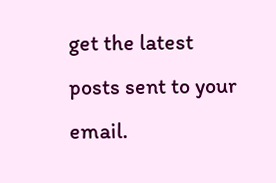get the latest posts sent to your email.